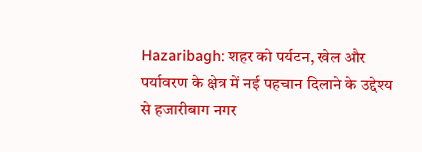Hazaribagh: शहर को पर्यटन, खेल और पर्यावरण के क्षेत्र में नई पहचान दिलाने के उद्देश्य से हजारीबाग नगर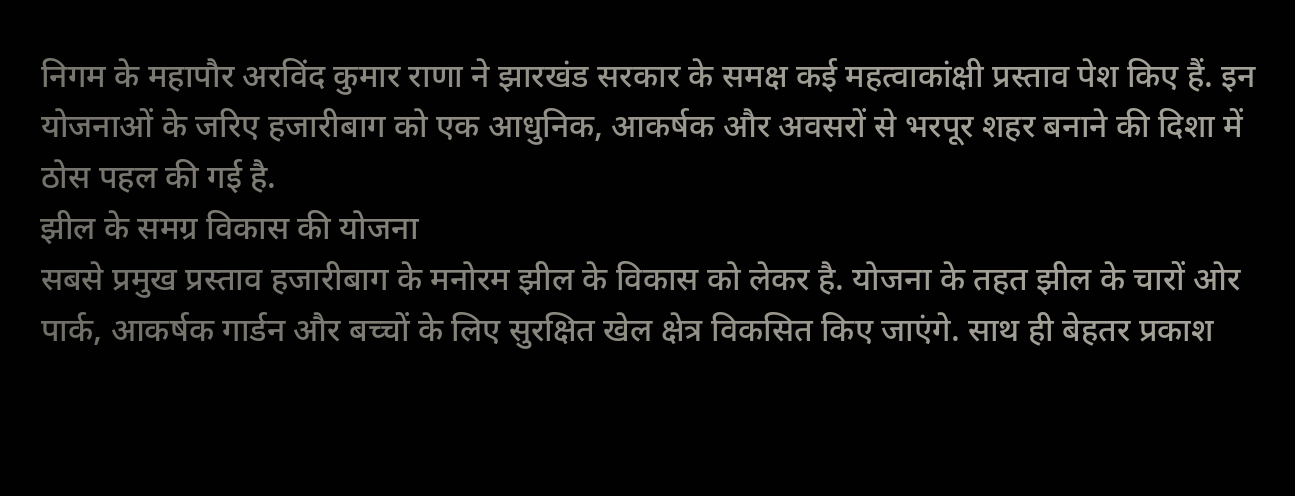निगम के महापौर अरविंद कुमार राणा ने झारखंड सरकार के समक्ष कई महत्वाकांक्षी प्रस्ताव पेश किए हैं. इन योजनाओं के जरिए हजारीबाग को एक आधुनिक, आकर्षक और अवसरों से भरपूर शहर बनाने की दिशा में ठोस पहल की गई है.
झील के समग्र विकास की योजना
सबसे प्रमुख प्रस्ताव हजारीबाग के मनोरम झील के विकास को लेकर है. योजना के तहत झील के चारों ओर पार्क, आकर्षक गार्डन और बच्चों के लिए सुरक्षित खेल क्षेत्र विकसित किए जाएंगे. साथ ही बेहतर प्रकाश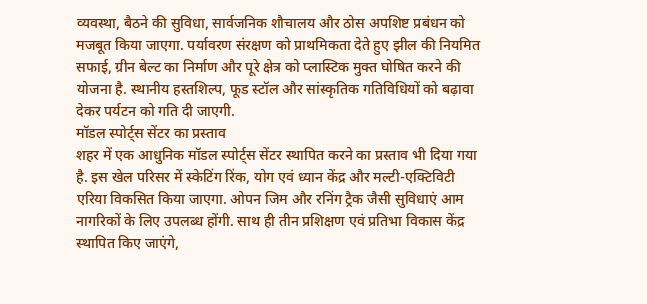व्यवस्था, बैठने की सुविधा, सार्वजनिक शौचालय और ठोस अपशिष्ट प्रबंधन को मजबूत किया जाएगा. पर्यावरण संरक्षण को प्राथमिकता देते हुए झील की नियमित सफाई, ग्रीन बेल्ट का निर्माण और पूरे क्षेत्र को प्लास्टिक मुक्त घोषित करने की योजना है. स्थानीय हस्तशिल्प, फूड स्टॉल और सांस्कृतिक गतिविधियों को बढ़ावा देकर पर्यटन को गति दी जाएगी.
मॉडल स्पोर्ट्स सेंटर का प्रस्ताव
शहर में एक आधुनिक मॉडल स्पोर्ट्स सेंटर स्थापित करने का प्रस्ताव भी दिया गया है. इस खेल परिसर में स्केटिंग रिंक, योग एवं ध्यान केंद्र और मल्टी-एक्टिविटी एरिया विकसित किया जाएगा. ओपन जिम और रनिंग ट्रैक जैसी सुविधाएं आम नागरिकों के लिए उपलब्ध होंगी. साथ ही तीन प्रशिक्षण एवं प्रतिभा विकास केंद्र स्थापित किए जाएंगे,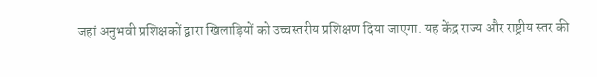जहां अनुभवी प्रशिक्षकों द्वारा खिलाड़ियों को उच्चस्तरीय प्रशिक्षण दिया जाएगा. यह केंद्र राज्य और राष्ट्रीय स्तर की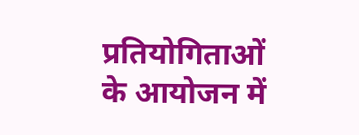प्रतियोगिताओं के आयोजन में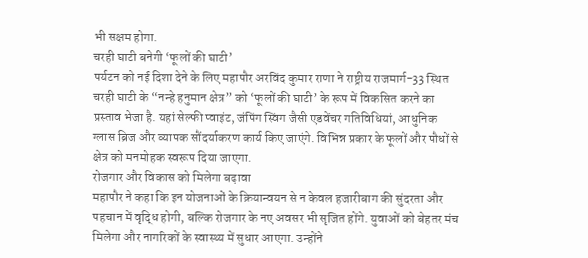भी सक्षम होगा.
चरही घाटी बनेगी ‘फूलों की घाटी’
पर्यटन को नई दिशा देने के लिए महापौर अरविंद कुमार राणा ने राष्ट्रीय राजमार्ग-33 स्थित चरही घाटी के “नन्हे हनुमान क्षेत्र” को ‘फूलों की घाटी’ के रूप में विकसित करने का प्रस्ताव भेजा है. यहां सेल्फी प्वाइंट, जंपिंग स्विंग जैसी एडवेंचर गतिविधियां, आधुनिक ग्लास ब्रिज और व्यापक सौंदर्याकरण कार्य किए जाएंगे. विभिन्न प्रकार के फूलों और पौधों से क्षेत्र को मनमोहक स्वरूप दिया जाएगा.
रोजगार और विकास को मिलेगा बढ़ावा
महापौर ने कहा कि इन योजनाओं के क्रियान्वयन से न केवल हजारीबाग की सुंदरता और पहचान में वृद्धि होगी, बल्कि रोजगार के नए अवसर भी सृजित होंगे. युवाओं को बेहतर मंच मिलेगा और नागरिकों के स्वास्थ्य में सुधार आएगा. उन्होंने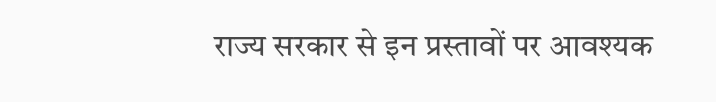राज्य सरकार से इन प्रस्तावों पर आवश्यक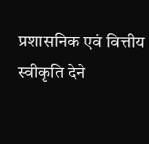प्रशासनिक एवं वित्तीय स्वीकृति देने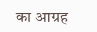का आग्रह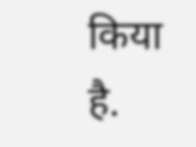किया है.